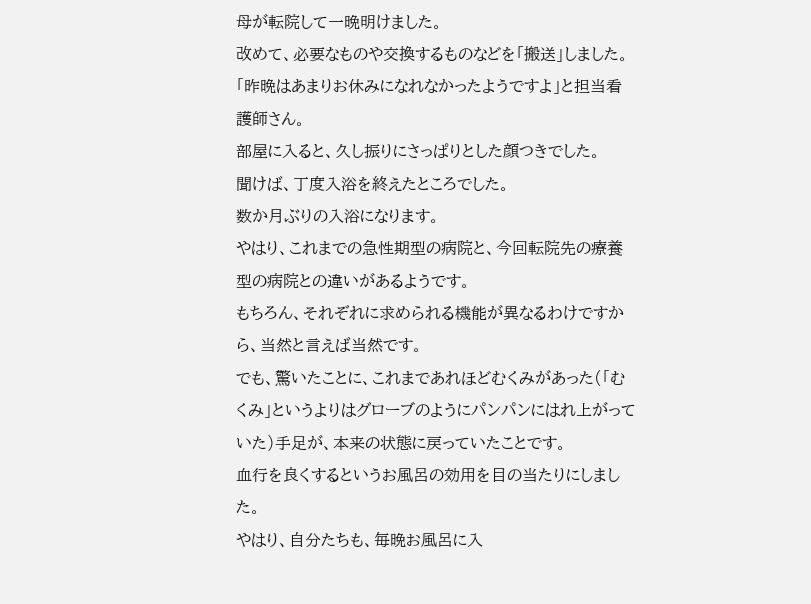母が転院して一晩明けました。
改めて、必要なものや交換するものなどを「搬送」しました。
「昨晩はあまりお休みになれなかったようですよ」と担当看護師さん。
部屋に入ると、久し振りにさっぱりとした顔つきでした。
聞けば、丁度入浴を終えたところでした。
数か月ぶりの入浴になります。
やはり、これまでの急性期型の病院と、今回転院先の療養型の病院との違いがあるようです。
もちろん、それぞれに求められる機能が異なるわけですから、当然と言えば当然です。
でも、驚いたことに、これまであれほどむくみがあった(「むくみ」というよりはグローブのようにパンパンにはれ上がっていた)手足が、本来の状態に戻っていたことです。
血行を良くするというお風呂の効用を目の当たりにしました。
やはり、自分たちも、毎晩お風呂に入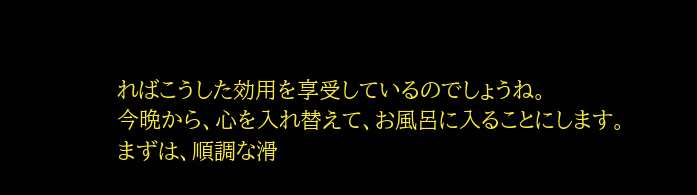ればこうした効用を享受しているのでしょうね。
今晩から、心を入れ替えて、お風呂に入ることにします。
まずは、順調な滑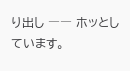り出し ―― ホッとしています。